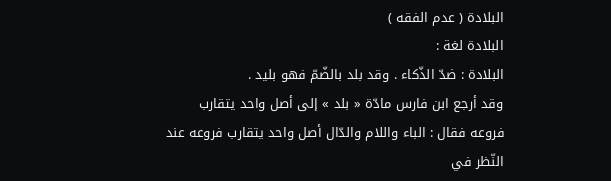البلادة ( عدم الفقه )
البلادة لغة :
البلادة : ضدّ الذّكاء . وقد بلد بالضّمّ فهو بليد .
وقد أرجع ابن فارس مادّة « بلد » إلى أصل واحد يتقارب فروعه فقال : الباء واللام والدّال أصل واحد يتقارب فروعه عند النّظر في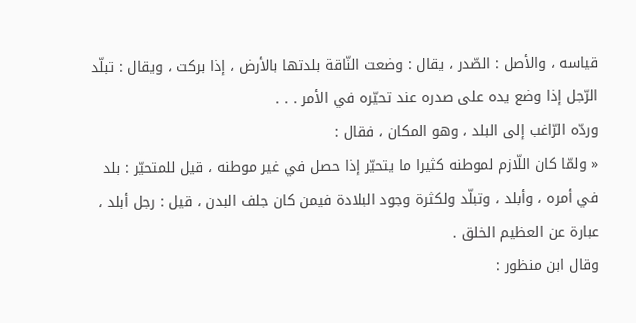قياسه ، والأصل : الصّدر ، يقال : وضعت النّاقة بلدتها بالأرض ، إذا بركت ، ويقال : تبلّد الرّجل إذا وضع يده على صدره عند تحيّره في الأمر . . .
وردّه الرّاغب إلى البلد ، وهو المكان ، فقال :
« ولمّا كان اللّازم لموطنه كثيرا ما يتحيّر إذا حصل في غير موطنه ، قيل للمتحيّر : بلد في أمره ، وأبلد ، وتبلّد ولكثرة وجود البلادة فيمن كان جلف البدن ، قيل : رجل أبلد ، عبارة عن العظيم الخلق .
وقال ابن منظور :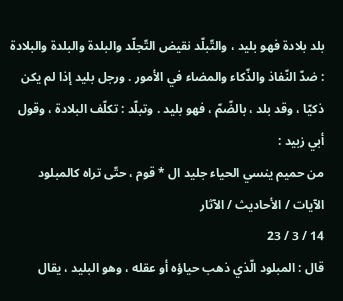بلد بلادة فهو بليد ، والتّبلّد نقيض التّجلّد والبلدة والبلدة والبلادة : ضدّ النّفاذ والذّكاء والمضاء في الأمور . ورجل بليد إذا لم يكن ذكيّا ، وقد بلد ، بالضّمّ ، فهو بليد . وتبلّد : تكلّف البلادة ، وقول أبي زبيد :
من حميم ينسي الحياء جليد ال * قوم ، حتّى تراه كالمبلود
الآيات / الأحاديث / الآثار
14 / 3 / 23
قال : المبلود الّذي ذهب حياؤه أو عقله ، وهو البليد ، يقال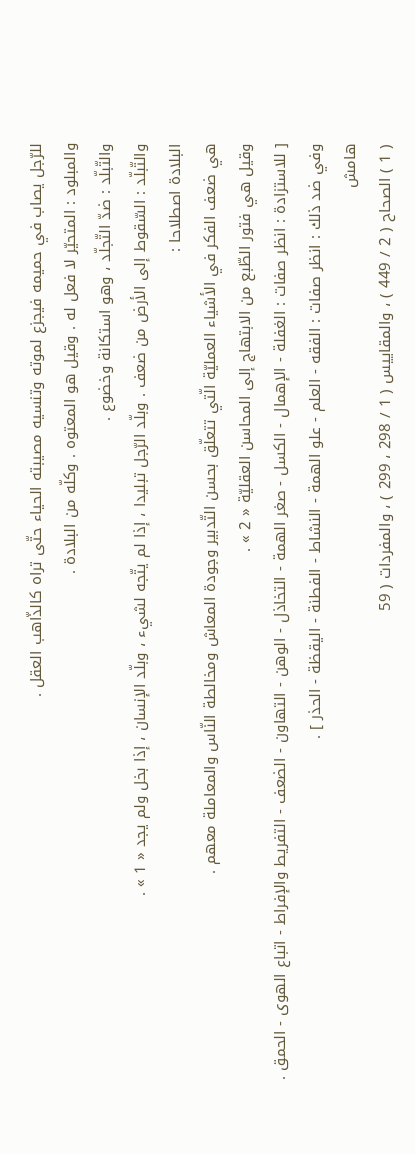للرّجل يصاب في حميمه فيجزع لموته وتنسيه مصيبته الحياء حتّى تراه كالذّاهب العقل .
والمبلود : المتحيّر لا فعل له . وقيل هو المعتوه . وكلّه من البلادة .
والتّبلّد : ضدّ التّجلّد ، وهو استكانة وخضوع .
والتّبلّد : السّقوط إلى الأرض من ضعف . وبلّد الرّجل تبليدا ، إذا لم يتّجه لشيء ، وبلّد الإنسان ، إذا بخل ولم يجد « 1 » .
البلادة اصطلاحا :
هي ضعف الفكر في الأشياء العمليّة الّتي تتعلّق بحسن التّدبير وجودة المعاش ومخالطة النّاس والمعاملة معهم .
وقيل هي فتور الطّبع من الابتهاج إلى المحاسن العقليّة « 2 » .
[ للاستزادة : انظر صفات : الغفلة - الإهمال - الكسل - صغر الهمة - التخاذل - الوهن - التهاون - الضعف - التفريط والإفراط - اتباع الهوى - الحمق .
وفي ضد ذلك : انظر صفات : الفقه - العلم - علو الهمة - النشاط - الفطنة - اليقظة - الحذر ] .
هامش
( 1 ) الصحاح ( 2 / 449 ) ، والمقاييس ( 1 / 298 ، 299 ) ، والمفردات ( 59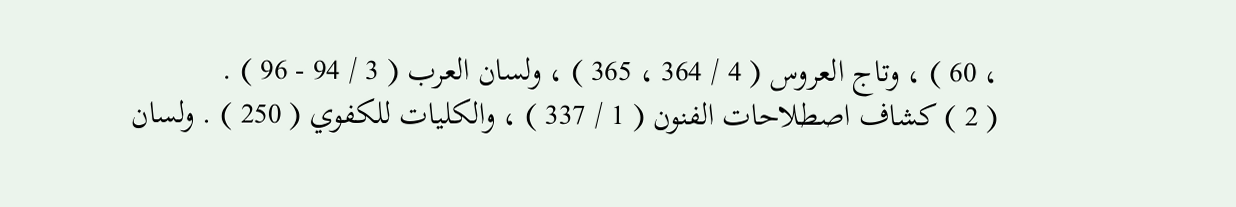، 60 ) ، وتاج العروس ( 4 / 364 ، 365 ) ، ولسان العرب ( 3 / 94 - 96 ) .
( 2 ) كشاف اصطلاحات الفنون ( 1 / 337 ) ، والكليات للكفوي ( 250 ) . ولسان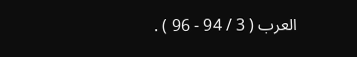العرب ( 3 / 94 - 96 ) .